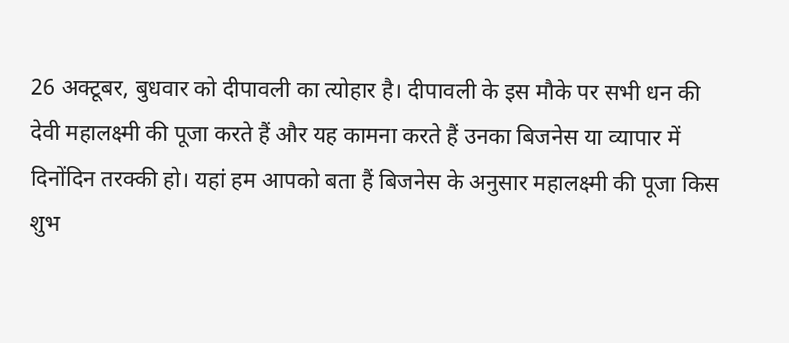26 अक्टूबर, बुधवार को दीपावली का त्योहार है। दीपावली के इस मौके पर सभी धन की देवी महालक्ष्मी की पूजा करते हैं और यह कामना करते हैं उनका बिजनेस या व्यापार में दिनोंदिन तरक्की हो। यहां हम आपको बता हैं बिजनेस के अनुसार महालक्ष्मी की पूजा किस शुभ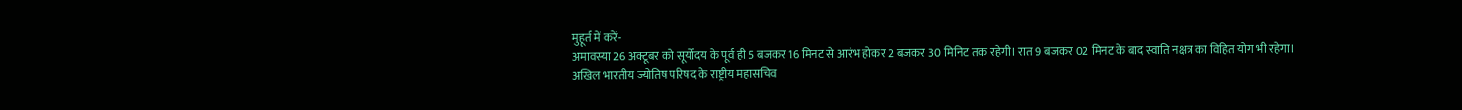मुहूर्त में करें-
अमावस्या 26 अक्टूबर को सूर्योदय के पूर्व ही 5 बजकर 16 मिनट से आरंभ होकर 2 बजकर 30 मिनिट तक रहेगी। रात 9 बजकर 02 मिनट के बाद स्वाति नक्षत्र का विहित योग भी रहेगा।
अखिल भारतीय ज्योतिष परिषद के राष्ट्रीय महासचिव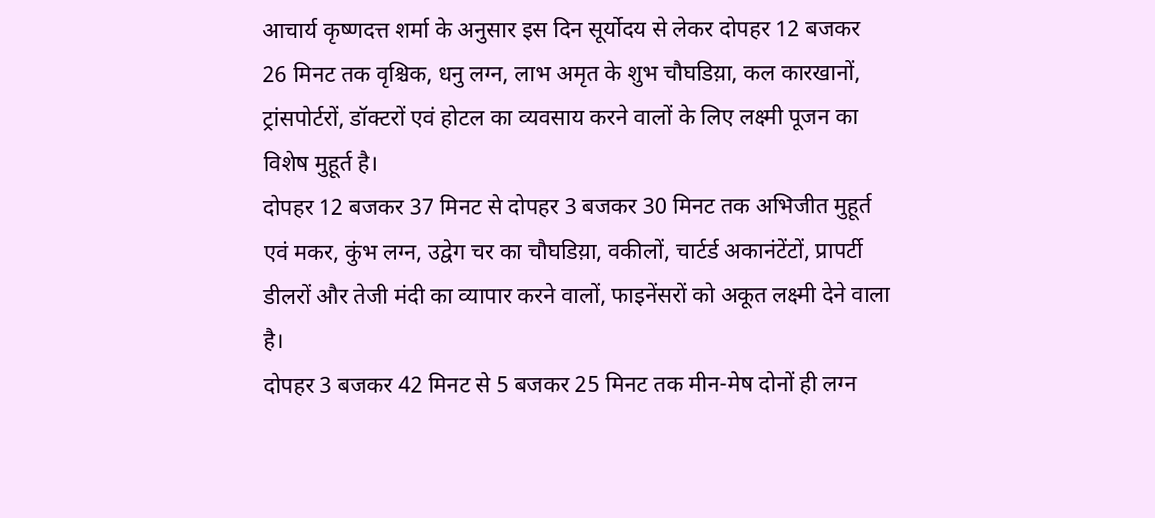आचार्य कृष्णदत्त शर्मा के अनुसार इस दिन सूर्योदय से लेकर दोपहर 12 बजकर 26 मिनट तक वृश्चिक, धनु लग्न, लाभ अमृत के शुभ चौघडिय़ा, कल कारखानों, ट्रांसपोर्टरों, डॉक्टरों एवं होटल का व्यवसाय करने वालों के लिए लक्ष्मी पूजन का विशेष मुहूर्त है।
दोपहर 12 बजकर 37 मिनट से दोपहर 3 बजकर 30 मिनट तक अभिजीत मुहूर्त एवं मकर, कुंभ लग्न, उद्वेग चर का चौघडिय़ा, वकीलों, चार्टर्ड अकानंटेंटों, प्रापर्टी डीलरों और तेजी मंदी का व्यापार करने वालों, फाइनेंसरों को अकूत लक्ष्मी देने वाला है।
दोपहर 3 बजकर 42 मिनट से 5 बजकर 25 मिनट तक मीन-मेष दोनों ही लग्न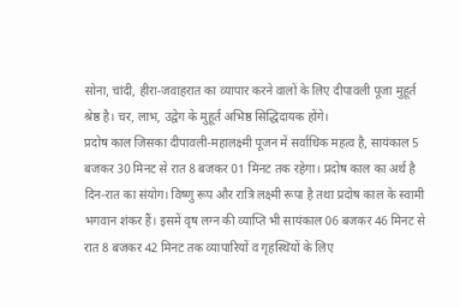सोना, चांदी, हीरा-जवाहरात का व्यापार करने वालों के लिए दीपावली पूजा मुहूर्त श्रेष्ठ है। चर, लाभ, उद्वेग के मुहूर्त अभिष्ठ सिद्धिदायक होंगे।
प्रदोष काल जिसका दीपावली-महालक्ष्मी पूजन में सर्वाधिक महत्व है, सायंकाल 5 बजकर 30 मिनट से रात 8 बजकर 01 मिनट तक रहेगा। प्रदोष काल का अर्थ है दिन-रात का संयोग। विष्णु रूप और रात्रि लक्ष्मी रूपा है तथा प्रदोष काल के स्वामी भगवान शंकर हैं। इसमें वृष लग्न की व्याप्ति भी सायंकाल 06 बजकर 46 मिनट से रात 8 बजकर 42 मिनट तक व्यापारियों व गृहस्थियों के लिए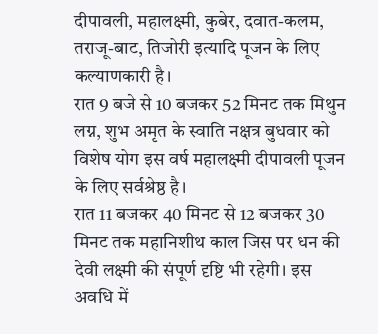दीपावली, महालक्ष्मी, कुबेर, दवात-कलम, तराजू-बाट, तिजोरी इत्यादि पूजन के लिए कल्याणकारी है।
रात 9 बजे से 10 बजकर 52 मिनट तक मिथुन लग्न, शुभ अमृत के स्वाति नक्षत्र बुधवार को विशेष योग इस वर्ष महालक्ष्मी दीपावली पूजन के लिए सर्वश्रेष्ठ है।
रात 11 बजकर 40 मिनट से 12 बजकर 30 मिनट तक महानिशीथ काल जिस पर धन की देवी लक्ष्मी की संपूर्ण दृष्टि भी रहेगी। इस अवधि में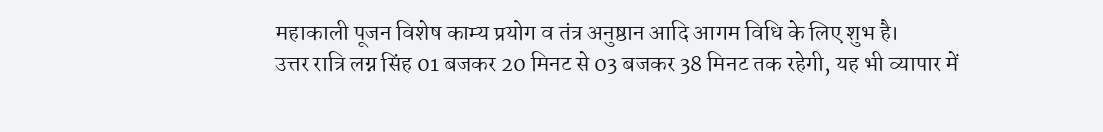महाकाली पूजन विशेष काम्य प्रयोग व तंत्र अनुष्ठान आदि आगम विधि के लिए शुभ है।
उत्तर रात्रि लग्न सिंह 01 बजकर 20 मिनट से 03 बजकर 38 मिनट तक रहेगी, यह भी व्यापार में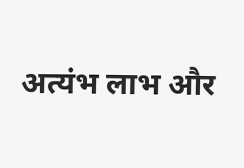अत्यंभ लाभ और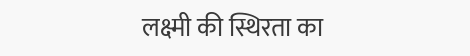लक्ष्मी की स्थिरता का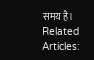समय है।
Related Articles: